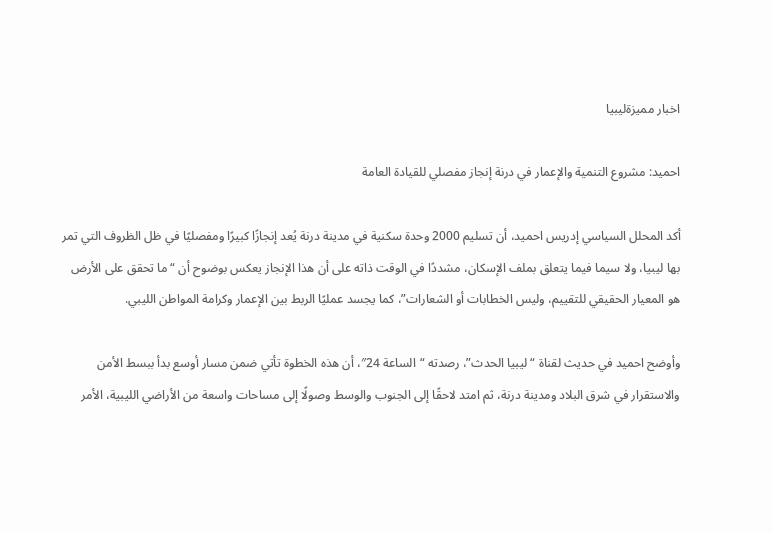اخبار مميزةليبيا

احميد: مشروع التنمية والإعمار في درنة إنجاز مفصلي للقيادة العامة

أكد المحلل السياسي إدريس احميد، أن تسليم 2000 وحدة سكنية في مدينة درنة يُعد إنجازًا كبيرًا ومفصليًا في ظل الظروف التي تمر بها ليبيا، ولا سيما فيما يتعلق بملف الإسكان، مشددًا في الوقت ذاته على أن هذا الإنجاز يعكس بوضوح أن “ما تحقق على الأرض هو المعيار الحقيقي للتقييم، وليس الخطابات أو الشعارات”، كما يجسد عمليًا الربط بين الإعمار وكرامة المواطن الليبي.

وأوضح احميد في حديث لقناة “ليبيا الحدث”، رصدته “الساعة 24″، أن هذه الخطوة تأتي ضمن مسار أوسع بدأ ببسط الأمن والاستقرار في شرق البلاد ومدينة درنة، ثم امتد لاحقًا إلى الجنوب والوسط وصولًا إلى مساحات واسعة من الأراضي الليبية، الأمر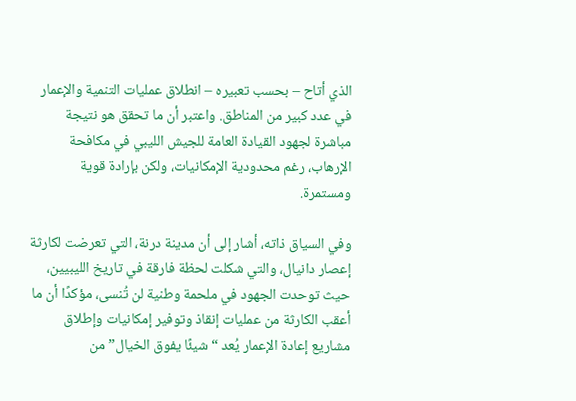الذي أتاح – بحسب تعبيره – انطلاق عمليات التنمية والإعمار في عدد كبير من المناطق. واعتبر أن ما تحقق هو نتيجة مباشرة لجهود القيادة العامة للجيش الليبي في مكافحة الإرهاب، رغم محدودية الإمكانيات، ولكن بإرادة قوية ومستمرة.

وفي السياق ذاته، أشار إلى أن مدينة درنة، التي تعرضت لكارثة إعصار دانيال، والتي شكلت لحظة فارقة في تاريخ الليبيين، حيث توحدت الجهود في ملحمة وطنية لن تُنسى، مؤكدًا أن ما أعقب الكارثة من عمليات إنقاذ وتوفير إمكانيات وإطلاق مشاريع إعادة الإعمار يُعد “شيئًا يفوق الخيال” من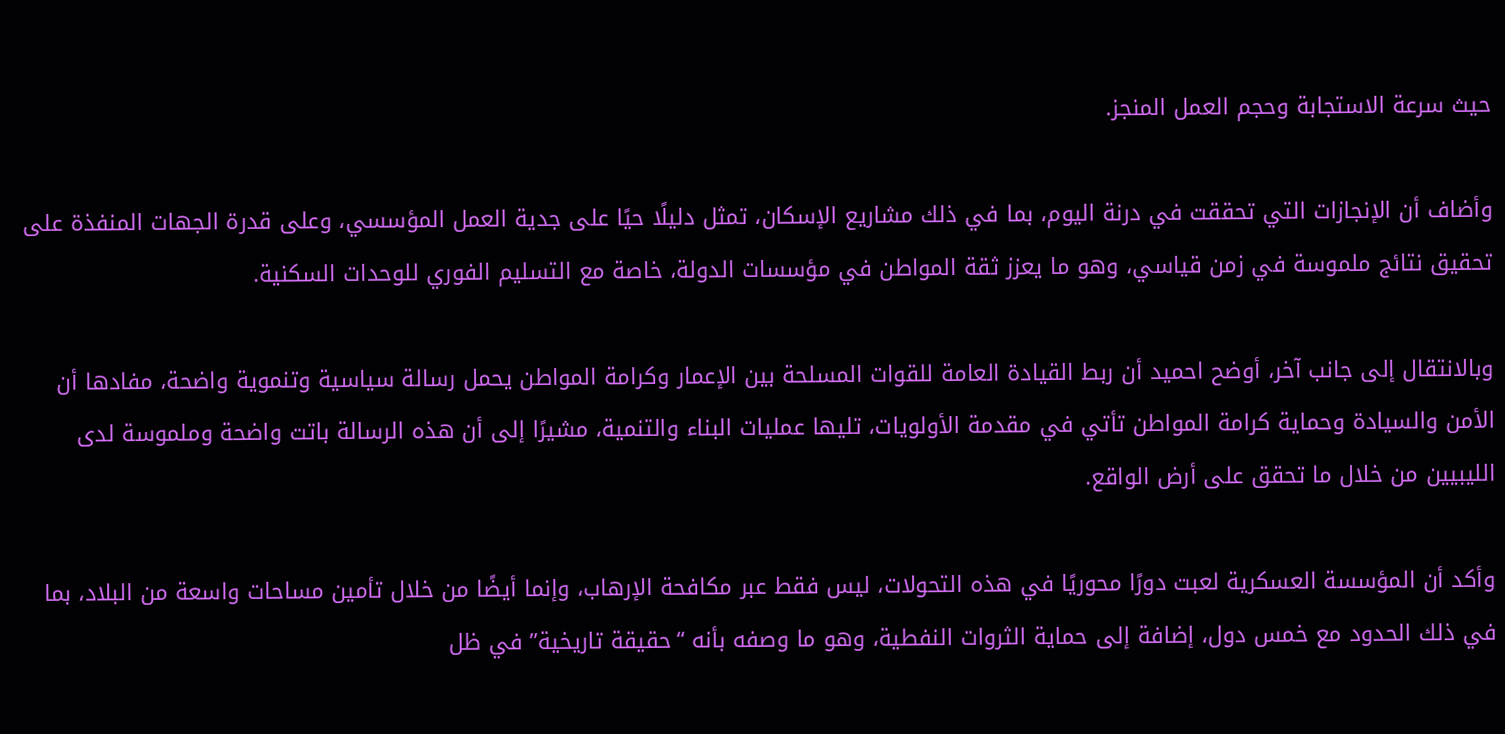حيث سرعة الاستجابة وحجم العمل المنجز.

وأضاف أن الإنجازات التي تحققت في درنة اليوم، بما في ذلك مشاريع الإسكان، تمثل دليلًا حيًا على جدية العمل المؤسسي، وعلى قدرة الجهات المنفذة على تحقيق نتائج ملموسة في زمن قياسي، وهو ما يعزز ثقة المواطن في مؤسسات الدولة، خاصة مع التسليم الفوري للوحدات السكنية.

وبالانتقال إلى جانب آخر، أوضح احميد أن ربط القيادة العامة للقوات المسلحة بين الإعمار وكرامة المواطن يحمل رسالة سياسية وتنموية واضحة، مفادها أن الأمن والسيادة وحماية كرامة المواطن تأتي في مقدمة الأولويات، تليها عمليات البناء والتنمية، مشيرًا إلى أن هذه الرسالة باتت واضحة وملموسة لدى الليبيين من خلال ما تحقق على أرض الواقع.

وأكد أن المؤسسة العسكرية لعبت دورًا محوريًا في هذه التحولات، ليس فقط عبر مكافحة الإرهاب، وإنما أيضًا من خلال تأمين مساحات واسعة من البلاد، بما في ذلك الحدود مع خمس دول، إضافة إلى حماية الثروات النفطية، وهو ما وصفه بأنه “حقيقة تاريخية” في ظل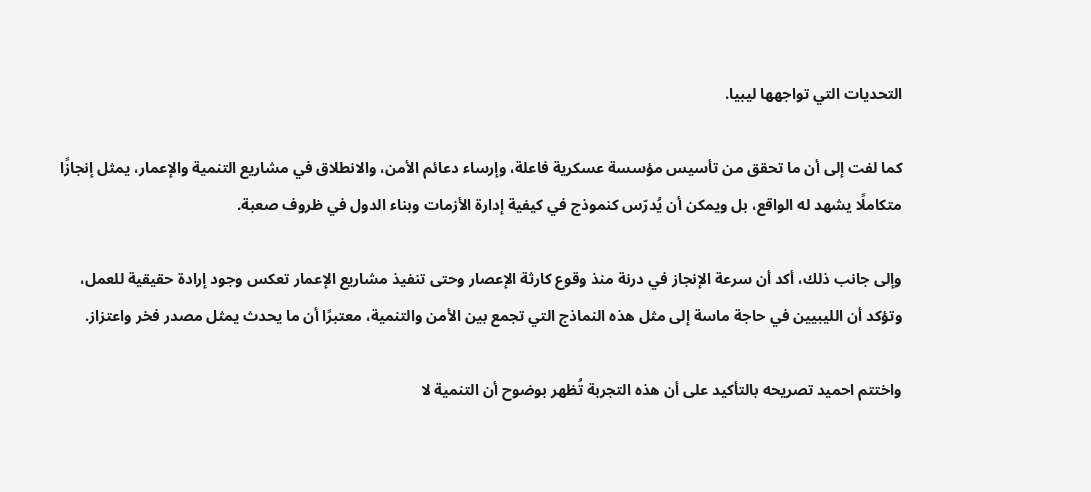التحديات التي تواجهها ليبيا.

كما لفت إلى أن ما تحقق من تأسيس مؤسسة عسكرية فاعلة، وإرساء دعائم الأمن، والانطلاق في مشاريع التنمية والإعمار، يمثل إنجازًا متكاملًا يشهد له الواقع، بل ويمكن أن يُدرّس كنموذج في كيفية إدارة الأزمات وبناء الدول في ظروف صعبة.

وإلى جانب ذلك، أكد أن سرعة الإنجاز في درنة منذ وقوع كارثة الإعصار وحتى تنفيذ مشاريع الإعمار تعكس وجود إرادة حقيقية للعمل، وتؤكد أن الليبيين في حاجة ماسة إلى مثل هذه النماذج التي تجمع بين الأمن والتنمية، معتبرًا أن ما يحدث يمثل مصدر فخر واعتزاز.

واختتم احميد تصريحه بالتأكيد على أن هذه التجربة تُظهر بوضوح أن التنمية لا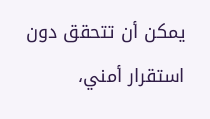يمكن أن تتحقق دون استقرار أمني،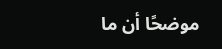موضحًا أن ما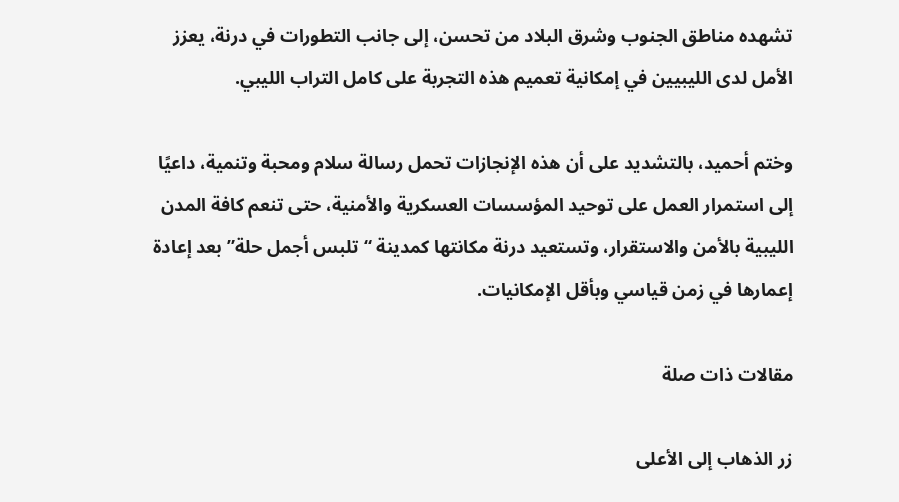تشهده مناطق الجنوب وشرق البلاد من تحسن، إلى جانب التطورات في درنة، يعزز الأمل لدى الليبيين في إمكانية تعميم هذه التجربة على كامل التراب الليبي.

وختم أحميد، بالتشديد على أن هذه الإنجازات تحمل رسالة سلام ومحبة وتنمية، داعيًا إلى استمرار العمل على توحيد المؤسسات العسكرية والأمنية، حتى تنعم كافة المدن الليبية بالأمن والاستقرار، وتستعيد درنة مكانتها كمدينة “تلبس أجمل حلة” بعد إعادة إعمارها في زمن قياسي وبأقل الإمكانيات.

مقالات ذات صلة

زر الذهاب إلى الأعلى